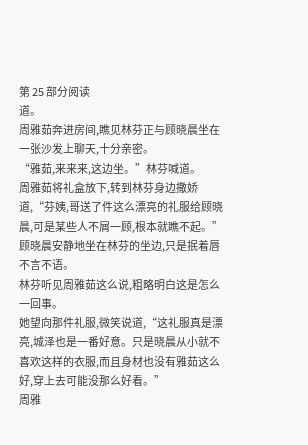第 25 部分阅读
道。
周雅茹奔进房间,瞧见林芬正与顾晓晨坐在一张沙发上聊天,十分亲密。
“雅茹,来来来,这边坐。”林芬喊道。
周雅茹将礼盒放下,转到林芬身边撒娇道,“芬姨,哥送了件这么漂亮的礼服给顾晓晨,可是某些人不屑一顾,根本就瞧不起。”
顾晓晨安静地坐在林芬的坐边,只是抿着唇不言不语。
林芬听见周雅茹这么说,粗略明白这是怎么一回事。
她望向那件礼服,微笑说道,“这礼服真是漂亮,城泽也是一番好意。只是晓晨从小就不喜欢这样的衣服,而且身材也没有雅茹这么好,穿上去可能没那么好看。”
周雅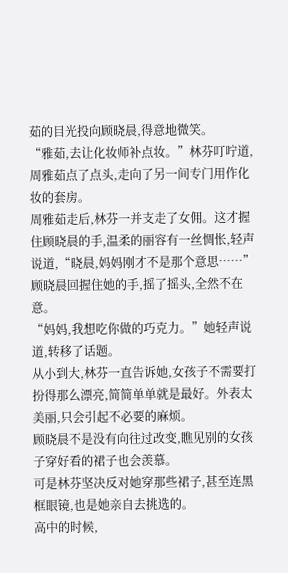茹的目光投向顾晓晨,得意地微笑。
“雅茹,去让化妆师补点妆。”林芬叮咛道,周雅茹点了点头,走向了另一间专门用作化妆的套房。
周雅茹走后,林芬一并支走了女佣。这才握住顾晓晨的手,温柔的丽容有一丝惆怅,轻声说道,“晓晨,妈妈刚才不是那个意思……”
顾晓晨回握住她的手,摇了摇头,全然不在意。
“妈妈,我想吃你做的巧克力。”她轻声说道,转移了话题。
从小到大,林芬一直告诉她,女孩子不需要打扮得那么漂亮,简简单单就是最好。外表太美丽,只会引起不必要的麻烦。
顾晓晨不是没有向往过改变,瞧见别的女孩子穿好看的裙子也会羡慕。
可是林芬坚决反对她穿那些裙子,甚至连黑框眼镜,也是她亲自去挑选的。
高中的时候,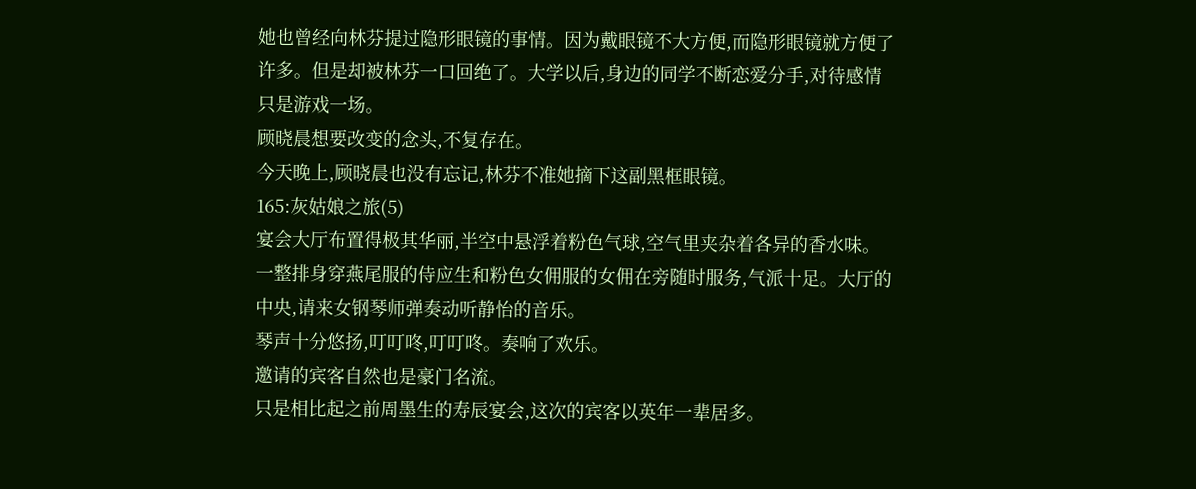她也曾经向林芬提过隐形眼镜的事情。因为戴眼镜不大方便,而隐形眼镜就方便了许多。但是却被林芬一口回绝了。大学以后,身边的同学不断恋爱分手,对待感情只是游戏一场。
顾晓晨想要改变的念头,不复存在。
今天晚上,顾晓晨也没有忘记,林芬不准她摘下这副黑框眼镜。
165:灰姑娘之旅(5)
宴会大厅布置得极其华丽,半空中悬浮着粉色气球,空气里夹杂着各异的香水味。一整排身穿燕尾服的侍应生和粉色女佣服的女佣在旁随时服务,气派十足。大厅的中央,请来女钢琴师弹奏动听静怡的音乐。
琴声十分悠扬,叮叮咚,叮叮咚。奏响了欢乐。
邀请的宾客自然也是豪门名流。
只是相比起之前周墨生的寿辰宴会,这次的宾客以英年一辈居多。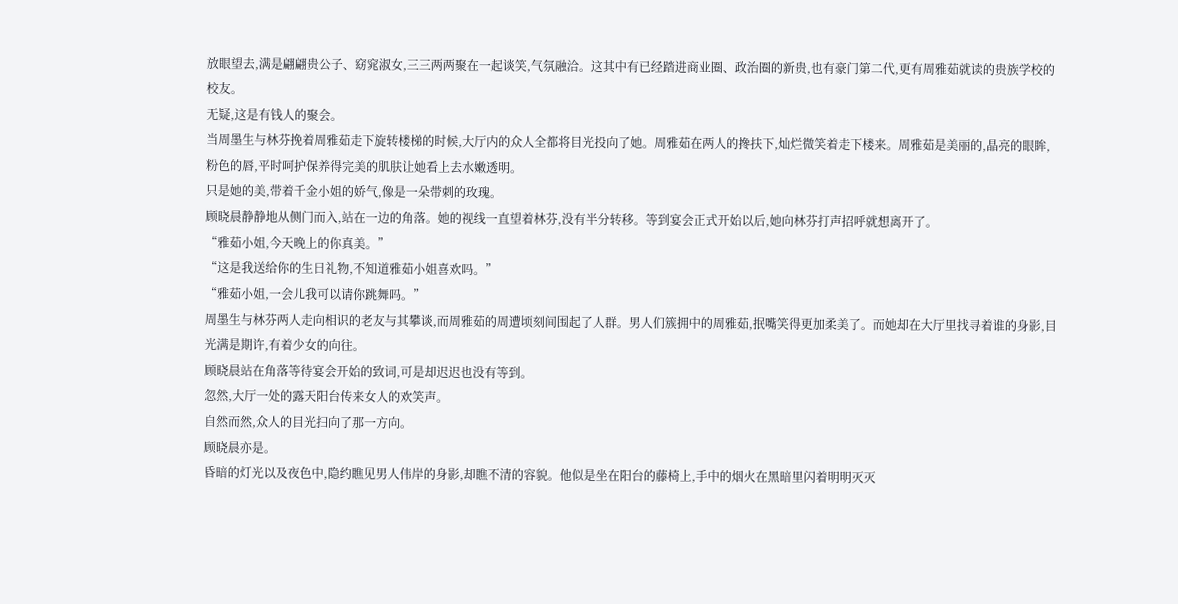放眼望去,满是翩翩贵公子、窈窕淑女,三三两两聚在一起谈笑,气氛融洽。这其中有已经踏进商业圈、政治圈的新贵,也有豪门第二代,更有周雅茹就读的贵族学校的校友。
无疑,这是有钱人的聚会。
当周墨生与林芬挽着周雅茹走下旋转楼梯的时候,大厅内的众人全都将目光投向了她。周雅茹在两人的搀扶下,灿烂微笑着走下楼来。周雅茹是美丽的,晶亮的眼眸,粉色的唇,平时呵护保养得完美的肌肤让她看上去水嫩透明。
只是她的美,带着千金小姐的娇气,像是一朵带刺的玫瑰。
顾晓晨静静地从侧门而入,站在一边的角落。她的视线一直望着林芬,没有半分转移。等到宴会正式开始以后,她向林芬打声招呼就想离开了。
“雅茹小姐,今天晚上的你真美。”
“这是我送给你的生日礼物,不知道雅茹小姐喜欢吗。”
“雅茹小姐,一会儿我可以请你跳舞吗。”
周墨生与林芬两人走向相识的老友与其攀谈,而周雅茹的周遭顷刻间围起了人群。男人们簇拥中的周雅茹,抿嘴笑得更加柔美了。而她却在大厅里找寻着谁的身影,目光满是期许,有着少女的向往。
顾晓晨站在角落等待宴会开始的致词,可是却迟迟也没有等到。
忽然,大厅一处的露天阳台传来女人的欢笑声。
自然而然,众人的目光扫向了那一方向。
顾晓晨亦是。
昏暗的灯光以及夜色中,隐约瞧见男人伟岸的身影,却瞧不清的容貌。他似是坐在阳台的藤椅上,手中的烟火在黑暗里闪着明明灭灭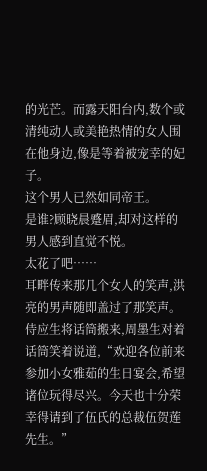的光芒。而露天阳台内,数个或清纯动人或美艳热情的女人围在他身边,像是等着被宠幸的妃子。
这个男人已然如同帝王。
是谁?顾晓晨蹙眉,却对这样的男人感到直觉不悦。
太花了吧……
耳畔传来那几个女人的笑声,洪亮的男声随即盖过了那笑声。
侍应生将话筒搬来,周墨生对着话筒笑着说道,“欢迎各位前来参加小女雅茹的生日宴会,希望诸位玩得尽兴。今天也十分荣幸得请到了伍氏的总裁伍贺莲先生。”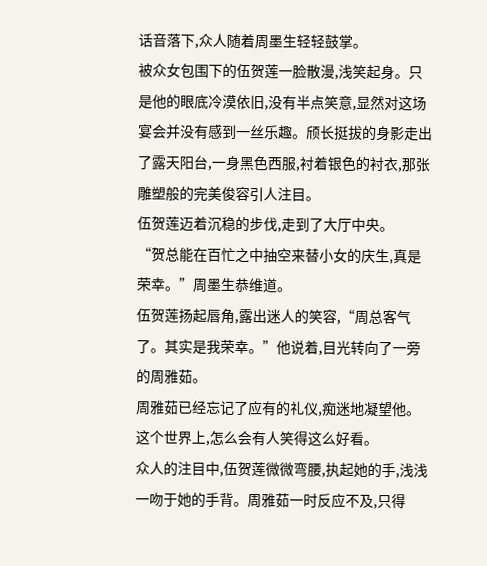话音落下,众人随着周墨生轻轻鼓掌。
被众女包围下的伍贺莲一脸散漫,浅笑起身。只是他的眼底冷漠依旧,没有半点笑意,显然对这场宴会并没有感到一丝乐趣。颀长挺拔的身影走出了露天阳台,一身黑色西服,衬着银色的衬衣,那张雕塑般的完美俊容引人注目。
伍贺莲迈着沉稳的步伐,走到了大厅中央。
“贺总能在百忙之中抽空来替小女的庆生,真是荣幸。”周墨生恭维道。
伍贺莲扬起唇角,露出迷人的笑容,“周总客气了。其实是我荣幸。”他说着,目光转向了一旁的周雅茹。
周雅茹已经忘记了应有的礼仪,痴迷地凝望他。
这个世界上,怎么会有人笑得这么好看。
众人的注目中,伍贺莲微微弯腰,执起她的手,浅浅一吻于她的手背。周雅茹一时反应不及,只得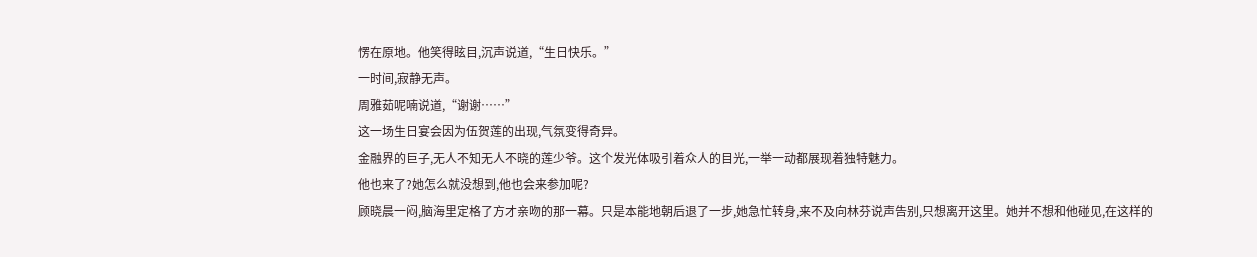愣在原地。他笑得眩目,沉声说道,“生日快乐。”
一时间,寂静无声。
周雅茹呢喃说道,“谢谢……”
这一场生日宴会因为伍贺莲的出现,气氛变得奇异。
金融界的巨子,无人不知无人不晓的莲少爷。这个发光体吸引着众人的目光,一举一动都展现着独特魅力。
他也来了?她怎么就没想到,他也会来参加呢?
顾晓晨一闷,脑海里定格了方才亲吻的那一幕。只是本能地朝后退了一步,她急忙转身,来不及向林芬说声告别,只想离开这里。她并不想和他碰见,在这样的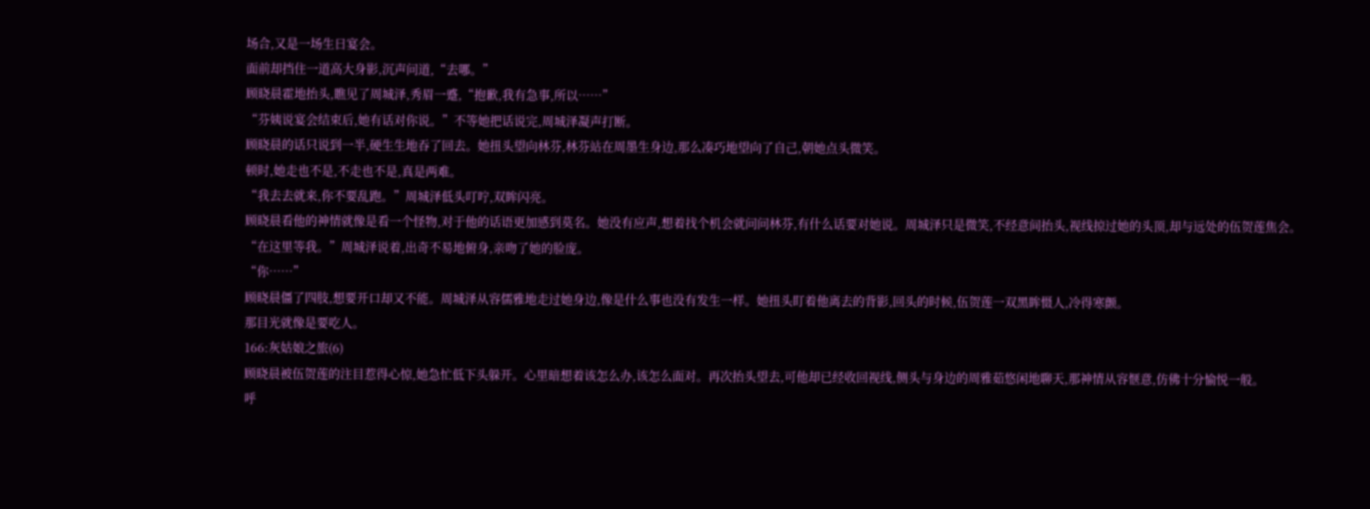场合,又是一场生日宴会。
面前却挡住一道高大身影,沉声问道,“去哪。”
顾晓晨霍地抬头,瞧见了周城泽,秀眉一蹙,“抱歉,我有急事,所以……”
“芬姨说宴会结束后,她有话对你说。”不等她把话说完,周城泽凝声打断。
顾晓晨的话只说到一半,硬生生地吞了回去。她扭头望向林芬,林芬站在周墨生身边,那么凑巧地望向了自己,朝她点头微笑。
顿时,她走也不是,不走也不是,真是两难。
“我去去就来,你不要乱跑。”周城泽低头叮咛,双眸闪亮。
顾晓晨看他的神情就像是看一个怪物,对于他的话语更加感到莫名。她没有应声,想着找个机会就问问林芬,有什么话要对她说。周城泽只是微笑,不经意间抬头,视线掠过她的头顶,却与远处的伍贺莲焦会。
“在这里等我。”周城泽说着,出奇不易地俯身,亲吻了她的脸庞。
“你……”
顾晓晨僵了四肢,想要开口却又不能。周城泽从容儒雅地走过她身边,像是什么事也没有发生一样。她扭头盯着他离去的背影,回头的时候,伍贺莲一双黑眸慑人,冷得寒颤。
那目光就像是要吃人。
166:灰姑娘之旅(6)
顾晓晨被伍贺莲的注目惹得心惊,她急忙低下头躲开。心里暗想着该怎么办,该怎么面对。再次抬头望去,可他却已经收回视线,侧头与身边的周雅茹悠闲地聊天,那神情从容惬意,仿佛十分愉悦一般。
呼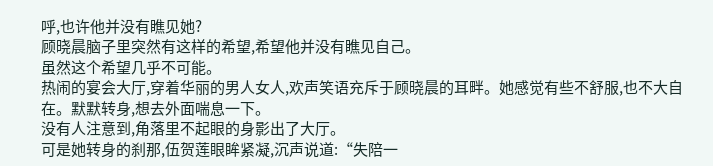呼,也许他并没有瞧见她?
顾晓晨脑子里突然有这样的希望,希望他并没有瞧见自己。
虽然这个希望几乎不可能。
热闹的宴会大厅,穿着华丽的男人女人,欢声笑语充斥于顾晓晨的耳畔。她感觉有些不舒服,也不大自在。默默转身,想去外面喘息一下。
没有人注意到,角落里不起眼的身影出了大厅。
可是她转身的刹那,伍贺莲眼眸紧凝,沉声说道:“失陪一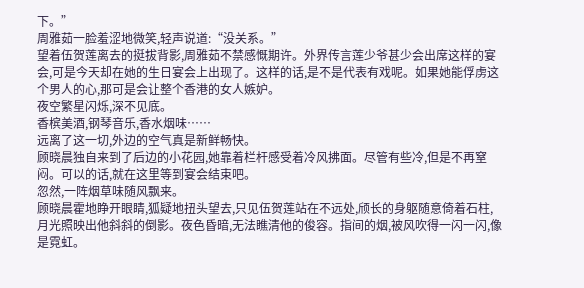下。”
周雅茹一脸羞涩地微笑,轻声说道:“没关系。”
望着伍贺莲离去的挺拔背影,周雅茹不禁感慨期许。外界传言莲少爷甚少会出席这样的宴会,可是今天却在她的生日宴会上出现了。这样的话,是不是代表有戏呢。如果她能俘虏这个男人的心,那可是会让整个香港的女人嫉妒。
夜空繁星闪烁,深不见底。
香槟美酒,钢琴音乐,香水烟味……
远离了这一切,外边的空气真是新鲜畅快。
顾晓晨独自来到了后边的小花园,她靠着栏杆感受着冷风拂面。尽管有些冷,但是不再窒闷。可以的话,就在这里等到宴会结束吧。
忽然,一阵烟草味随风飘来。
顾晓晨霍地睁开眼睛,狐疑地扭头望去,只见伍贺莲站在不远处,颀长的身躯随意倚着石柱,月光照映出他斜斜的倒影。夜色昏暗,无法瞧清他的俊容。指间的烟,被风吹得一闪一闪,像是霓虹。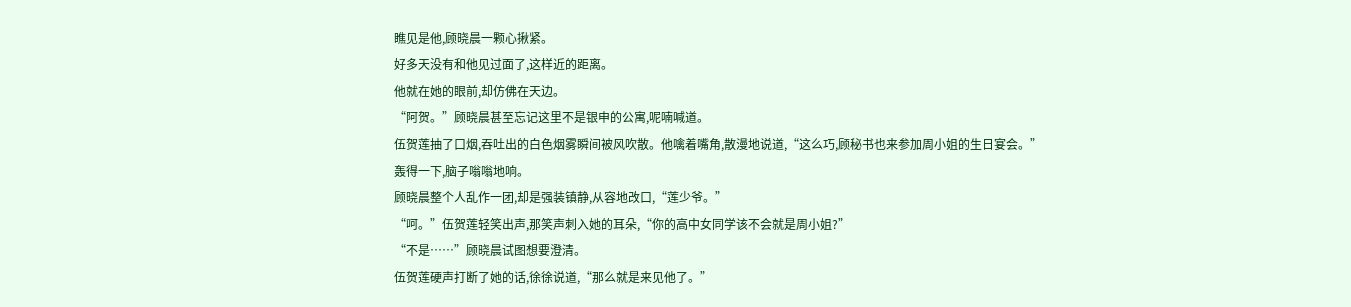瞧见是他,顾晓晨一颗心揪紧。
好多天没有和他见过面了,这样近的距离。
他就在她的眼前,却仿佛在天边。
“阿贺。”顾晓晨甚至忘记这里不是银申的公寓,呢喃喊道。
伍贺莲抽了口烟,吞吐出的白色烟雾瞬间被风吹散。他噙着嘴角,散漫地说道,“这么巧,顾秘书也来参加周小姐的生日宴会。”
轰得一下,脑子嗡嗡地响。
顾晓晨整个人乱作一团,却是强装镇静,从容地改口,“莲少爷。”
“呵。”伍贺莲轻笑出声,那笑声刺入她的耳朵,“你的高中女同学该不会就是周小姐?”
“不是……”顾晓晨试图想要澄清。
伍贺莲硬声打断了她的话,徐徐说道,“那么就是来见他了。”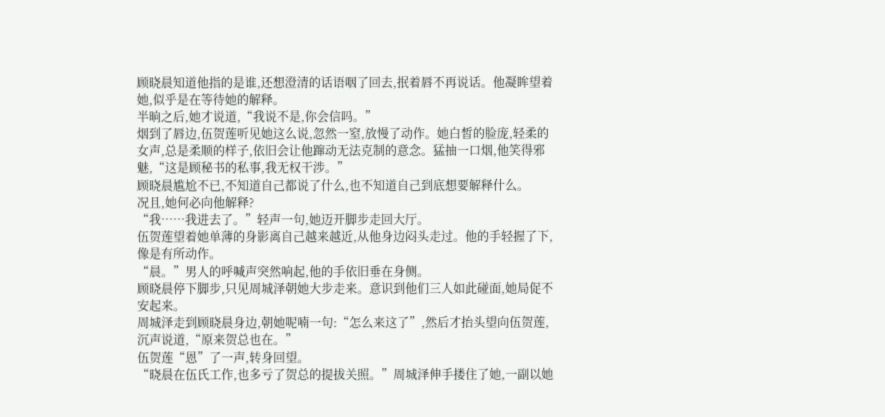顾晓晨知道他指的是谁,还想澄清的话语咽了回去,抿着唇不再说话。他凝眸望着她,似乎是在等待她的解释。
半晌之后,她才说道,“我说不是,你会信吗。”
烟到了唇边,伍贺莲听见她这么说,忽然一窒,放慢了动作。她白皙的脸庞,轻柔的女声,总是柔顺的样子,依旧会让他蹿动无法克制的意念。猛抽一口烟,他笑得邪魅,“这是顾秘书的私事,我无权干涉。”
顾晓晨尴尬不已,不知道自己都说了什么,也不知道自己到底想要解释什么。
况且,她何必向他解释?
“我……我进去了。”轻声一句,她迈开脚步走回大厅。
伍贺莲望着她单薄的身影离自己越来越近,从他身边闷头走过。他的手轻握了下,像是有所动作。
“晨。”男人的呼喊声突然响起,他的手依旧垂在身侧。
顾晓晨停下脚步,只见周城泽朝她大步走来。意识到他们三人如此碰面,她局促不安起来。
周城泽走到顾晓晨身边,朝她呢喃一句:“怎么来这了”,然后才抬头望向伍贺莲,沉声说道,“原来贺总也在。”
伍贺莲“恩”了一声,转身回望。
“晓晨在伍氏工作,也多亏了贺总的提拔关照。”周城泽伸手搂住了她,一副以她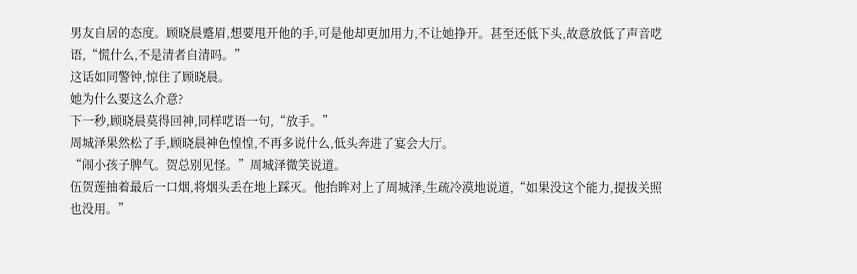男友自居的态度。顾晓晨蹙眉,想要甩开他的手,可是他却更加用力,不让她挣开。甚至还低下头,故意放低了声音呓语,“慌什么,不是清者自清吗。”
这话如同警钟,惊住了顾晓晨。
她为什么要这么介意?
下一秒,顾晓晨莫得回神,同样呓语一句,“放手。”
周城泽果然松了手,顾晓晨神色惶惶,不再多说什么,低头奔进了宴会大厅。
“闹小孩子脾气。贺总别见怪。”周城泽微笑说道。
伍贺莲抽着最后一口烟,将烟头丢在地上踩灭。他抬眸对上了周城泽,生疏冷漠地说道,“如果没这个能力,提拔关照也没用。”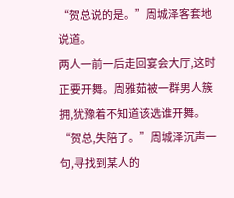“贺总说的是。”周城泽客套地说道。
两人一前一后走回宴会大厅,这时正要开舞。周雅茹被一群男人簇拥,犹豫着不知道该选谁开舞。
“贺总,失陪了。”周城泽沉声一句,寻找到某人的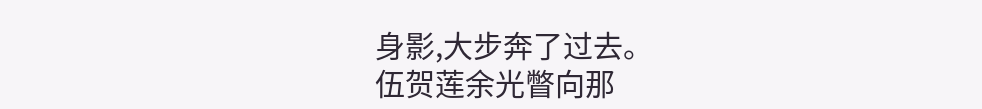身影,大步奔了过去。
伍贺莲余光瞥向那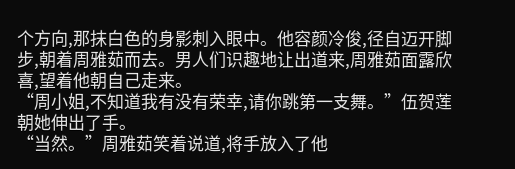个方向,那抹白色的身影刺入眼中。他容颜冷俊,径自迈开脚步,朝着周雅茹而去。男人们识趣地让出道来,周雅茹面露欣喜,望着他朝自己走来。
“周小姐,不知道我有没有荣幸,请你跳第一支舞。”伍贺莲朝她伸出了手。
“当然。”周雅茹笑着说道,将手放入了他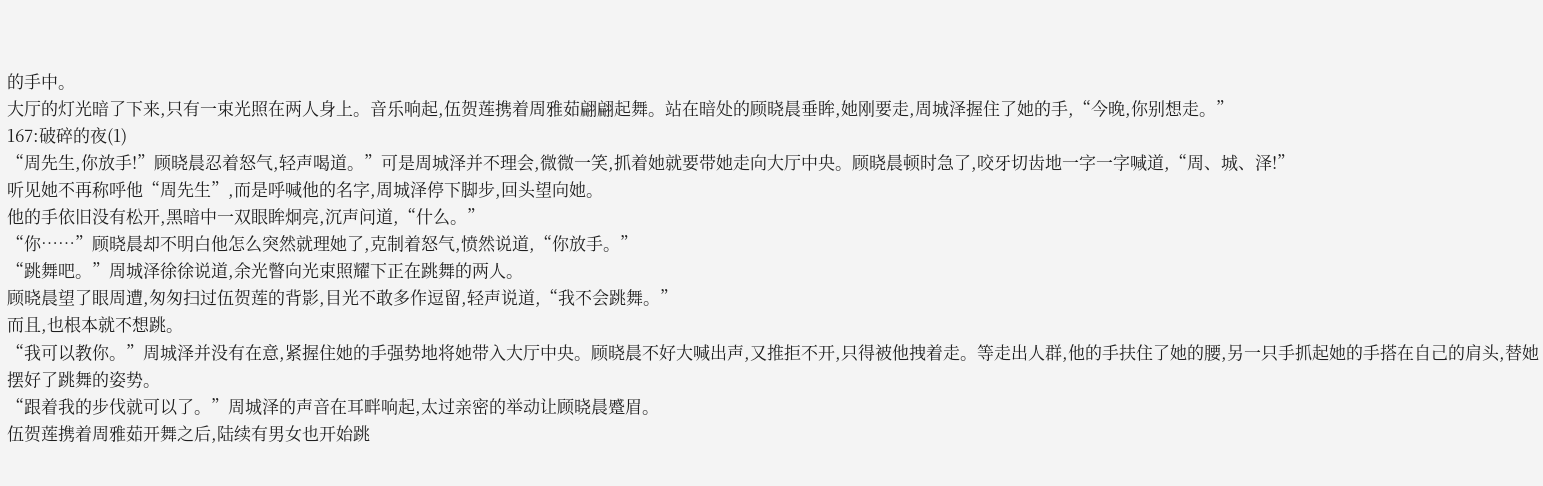的手中。
大厅的灯光暗了下来,只有一束光照在两人身上。音乐响起,伍贺莲携着周雅茹翩翩起舞。站在暗处的顾晓晨垂眸,她刚要走,周城泽握住了她的手,“今晚,你别想走。”
167:破碎的夜(1)
“周先生,你放手!”顾晓晨忍着怒气,轻声喝道。”可是周城泽并不理会,微微一笑,抓着她就要带她走向大厅中央。顾晓晨顿时急了,咬牙切齿地一字一字喊道,“周、城、泽!”
听见她不再称呼他“周先生”,而是呼喊他的名字,周城泽停下脚步,回头望向她。
他的手依旧没有松开,黑暗中一双眼眸炯亮,沉声问道,“什么。”
“你……”顾晓晨却不明白他怎么突然就理她了,克制着怒气,愤然说道,“你放手。”
“跳舞吧。”周城泽徐徐说道,余光瞥向光束照耀下正在跳舞的两人。
顾晓晨望了眼周遭,匆匆扫过伍贺莲的背影,目光不敢多作逗留,轻声说道,“我不会跳舞。”
而且,也根本就不想跳。
“我可以教你。”周城泽并没有在意,紧握住她的手强势地将她带入大厅中央。顾晓晨不好大喊出声,又推拒不开,只得被他拽着走。等走出人群,他的手扶住了她的腰,另一只手抓起她的手搭在自己的肩头,替她摆好了跳舞的姿势。
“跟着我的步伐就可以了。”周城泽的声音在耳畔响起,太过亲密的举动让顾晓晨蹙眉。
伍贺莲携着周雅茹开舞之后,陆续有男女也开始跳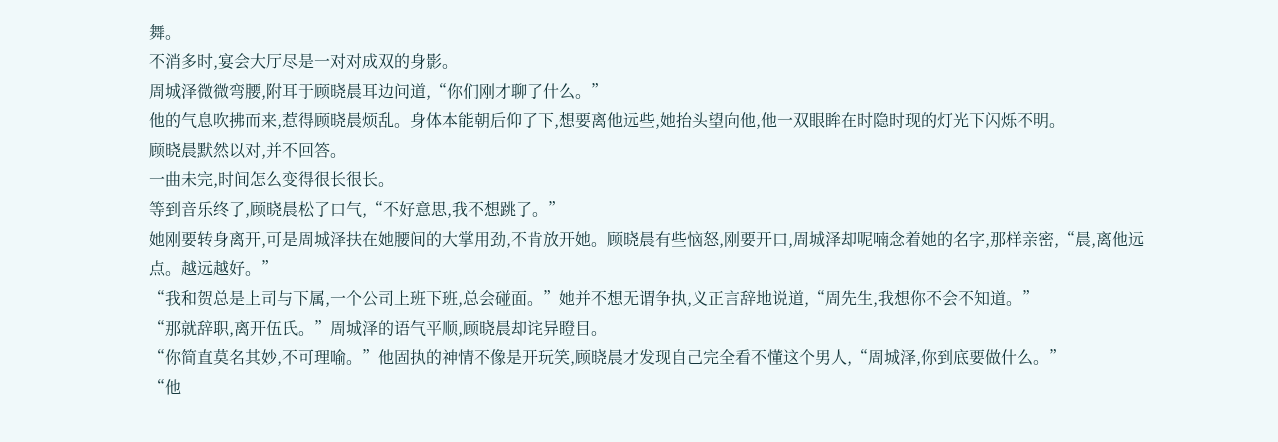舞。
不消多时,宴会大厅尽是一对对成双的身影。
周城泽微微弯腰,附耳于顾晓晨耳边问道,“你们刚才聊了什么。”
他的气息吹拂而来,惹得顾晓晨烦乱。身体本能朝后仰了下,想要离他远些,她抬头望向他,他一双眼眸在时隐时现的灯光下闪烁不明。
顾晓晨默然以对,并不回答。
一曲未完,时间怎么变得很长很长。
等到音乐终了,顾晓晨松了口气,“不好意思,我不想跳了。”
她刚要转身离开,可是周城泽扶在她腰间的大掌用劲,不肯放开她。顾晓晨有些恼怒,刚要开口,周城泽却呢喃念着她的名字,那样亲密,“晨,离他远点。越远越好。”
“我和贺总是上司与下属,一个公司上班下班,总会碰面。”她并不想无谓争执,义正言辞地说道,“周先生,我想你不会不知道。”
“那就辞职,离开伍氏。”周城泽的语气平顺,顾晓晨却诧异瞪目。
“你简直莫名其妙,不可理喻。”他固执的神情不像是开玩笑,顾晓晨才发现自己完全看不懂这个男人,“周城泽,你到底要做什么。”
“他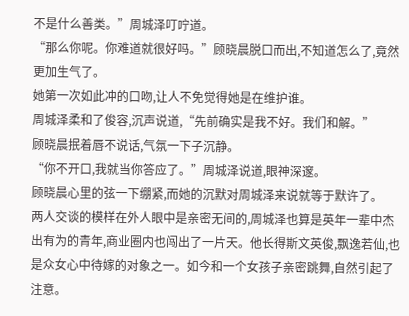不是什么善类。”周城泽叮咛道。
“那么你呢。你难道就很好吗。”顾晓晨脱口而出,不知道怎么了,竟然更加生气了。
她第一次如此冲的口吻,让人不免觉得她是在维护谁。
周城泽柔和了俊容,沉声说道,“先前确实是我不好。我们和解。”
顾晓晨抿着唇不说话,气氛一下子沉静。
“你不开口,我就当你答应了。”周城泽说道,眼神深邃。
顾晓晨心里的弦一下绷紧,而她的沉默对周城泽来说就等于默许了。
两人交谈的模样在外人眼中是亲密无间的,周城泽也算是英年一辈中杰出有为的青年,商业圈内也闯出了一片天。他长得斯文英俊,飘逸若仙,也是众女心中待嫁的对象之一。如今和一个女孩子亲密跳舞,自然引起了注意。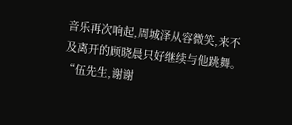音乐再次响起,周城泽从容微笑,来不及离开的顾晓晨只好继续与他跳舞。
“伍先生,谢谢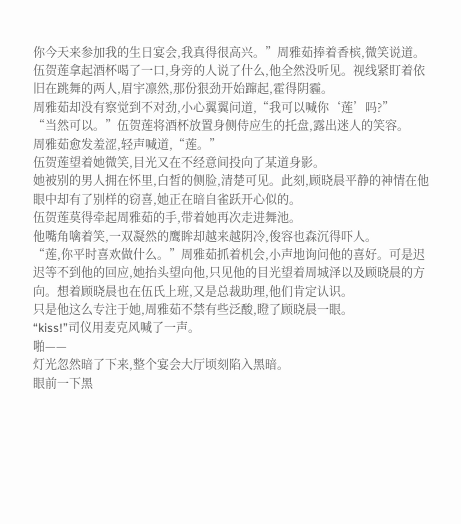你今天来参加我的生日宴会,我真得很高兴。”周雅茹捧着香槟,微笑说道。
伍贺莲拿起酒杯喝了一口,身旁的人说了什么,他全然没听见。视线紧盯着依旧在跳舞的两人,眉宇凛然,那份狠劲开始蹿起,霍得阴霾。
周雅茹却没有察觉到不对劲,小心翼翼问道,“我可以喊你‘莲’吗?”
“当然可以。”伍贺莲将酒杯放置身侧侍应生的托盘,露出迷人的笑容。
周雅茹愈发羞涩,轻声喊道,“莲。”
伍贺莲望着她微笑,目光又在不经意间投向了某道身影。
她被别的男人拥在怀里,白皙的侧脸,清楚可见。此刻,顾晓晨平静的神情在他眼中却有了别样的窃喜,她正在暗自雀跃开心似的。
伍贺莲莫得牵起周雅茹的手,带着她再次走进舞池。
他嘴角噙着笑,一双凝然的鹰眸却越来越阴冷,俊容也森沉得吓人。
“莲,你平时喜欢做什么。”周雅茹抓着机会,小声地询问他的喜好。可是迟迟等不到他的回应,她抬头望向他,只见他的目光望着周城泽以及顾晓晨的方向。想着顾晓晨也在伍氏上班,又是总裁助理,他们肯定认识。
只是他这么专注于她,周雅茹不禁有些泛酸,瞪了顾晓晨一眼。
“kiss!”司仪用麦克风喊了一声。
啪——
灯光忽然暗了下来,整个宴会大厅顷刻陷入黑暗。
眼前一下黑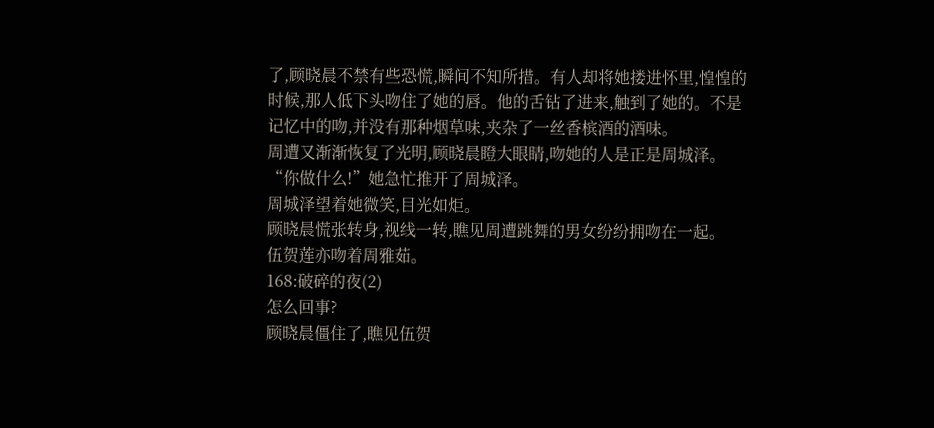了,顾晓晨不禁有些恐慌,瞬间不知所措。有人却将她搂进怀里,惶惶的时候,那人低下头吻住了她的唇。他的舌钻了进来,触到了她的。不是记忆中的吻,并没有那种烟草味,夹杂了一丝香槟酒的酒味。
周遭又渐渐恢复了光明,顾晓晨瞪大眼睛,吻她的人是正是周城泽。
“你做什么!”她急忙推开了周城泽。
周城泽望着她微笑,目光如炬。
顾晓晨慌张转身,视线一转,瞧见周遭跳舞的男女纷纷拥吻在一起。
伍贺莲亦吻着周雅茹。
168:破碎的夜(2)
怎么回事?
顾晓晨僵住了,瞧见伍贺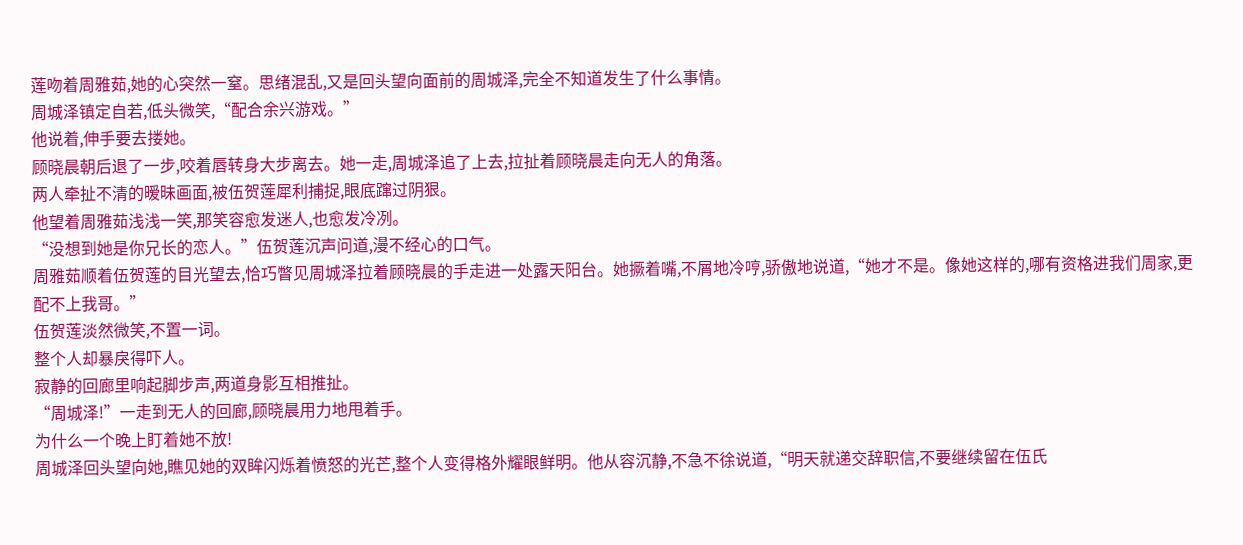莲吻着周雅茹,她的心突然一窒。思绪混乱,又是回头望向面前的周城泽,完全不知道发生了什么事情。
周城泽镇定自若,低头微笑,“配合余兴游戏。”
他说着,伸手要去搂她。
顾晓晨朝后退了一步,咬着唇转身大步离去。她一走,周城泽追了上去,拉扯着顾晓晨走向无人的角落。
两人牵扯不清的暧昧画面,被伍贺莲犀利捕捉,眼底蹿过阴狠。
他望着周雅茹浅浅一笑,那笑容愈发迷人,也愈发冷冽。
“没想到她是你兄长的恋人。”伍贺莲沉声问道,漫不经心的口气。
周雅茹顺着伍贺莲的目光望去,恰巧瞥见周城泽拉着顾晓晨的手走进一处露天阳台。她撅着嘴,不屑地冷哼,骄傲地说道,“她才不是。像她这样的,哪有资格进我们周家,更配不上我哥。”
伍贺莲淡然微笑,不置一词。
整个人却暴戾得吓人。
寂静的回廊里响起脚步声,两道身影互相推扯。
“周城泽!”一走到无人的回廊,顾晓晨用力地甩着手。
为什么一个晚上盯着她不放!
周城泽回头望向她,瞧见她的双眸闪烁着愤怒的光芒,整个人变得格外耀眼鲜明。他从容沉静,不急不徐说道,“明天就递交辞职信,不要继续留在伍氏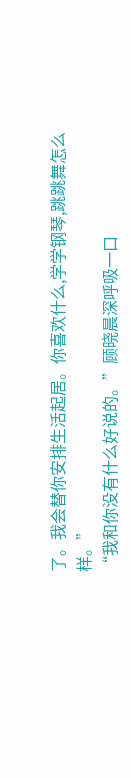了。我会替你安排生活起居。你喜欢什么,学学钢琴,跳跳舞怎么样。”
“我和你没有什么好说的。”顾晓晨深呼吸一口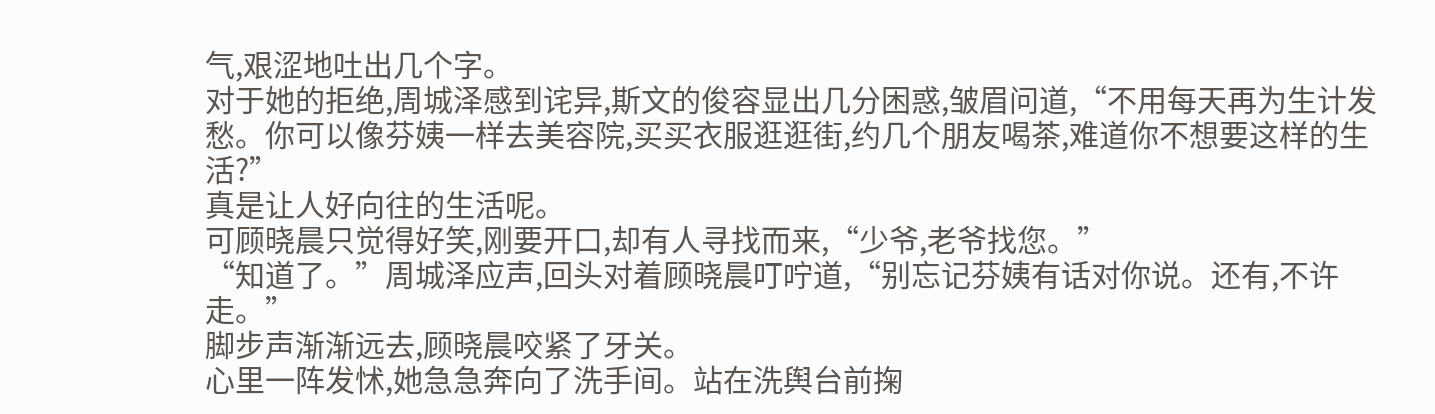气,艰涩地吐出几个字。
对于她的拒绝,周城泽感到诧异,斯文的俊容显出几分困惑,皱眉问道,“不用每天再为生计发愁。你可以像芬姨一样去美容院,买买衣服逛逛街,约几个朋友喝茶,难道你不想要这样的生活?”
真是让人好向往的生活呢。
可顾晓晨只觉得好笑,刚要开口,却有人寻找而来,“少爷,老爷找您。”
“知道了。”周城泽应声,回头对着顾晓晨叮咛道,“别忘记芬姨有话对你说。还有,不许走。”
脚步声渐渐远去,顾晓晨咬紧了牙关。
心里一阵发怵,她急急奔向了洗手间。站在洗舆台前掬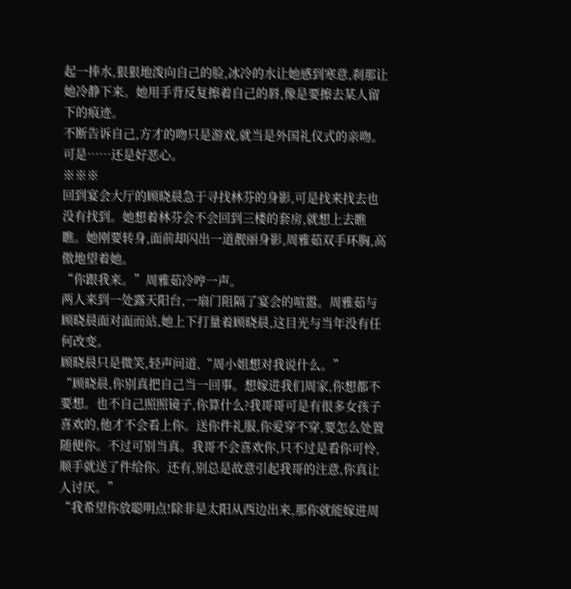起一捧水,狠狠地泼向自己的脸,冰冷的水让她感到寒意,刹那让她冷静下来。她用手背反复擦着自己的唇,像是要擦去某人留下的痕迹。
不断告诉自己,方才的吻只是游戏,就当是外国礼仪式的亲吻。
可是……还是好恶心。
※※※
回到宴会大厅的顾晓晨急于寻找林芬的身影,可是找来找去也没有找到。她想着林芬会不会回到三楼的套房,就想上去瞧瞧。她刚要转身,面前却闪出一道靓丽身影,周雅茹双手环胸,高傲地望着她。
“你跟我来。”周雅茹冷哼一声。
两人来到一处露天阳台,一扇门阻隔了宴会的喧嚣。周雅茹与顾晓晨面对面而站,她上下打量着顾晓晨,这目光与当年没有任何改变。
顾晓晨只是微笑,轻声问道,“周小姐想对我说什么。”
“顾晓晨,你别真把自己当一回事。想嫁进我们周家,你想都不要想。也不自己照照镜子,你算什么?我哥哥可是有很多女孩子喜欢的,他才不会看上你。送你件礼服,你爱穿不穿,要怎么处置随便你。不过可别当真。我哥不会喜欢你,只不过是看你可怜,顺手就送了件给你。还有,别总是故意引起我哥的注意,你真让人讨厌。”
“我希望你放聪明点!除非是太阳从西边出来,那你就能嫁进周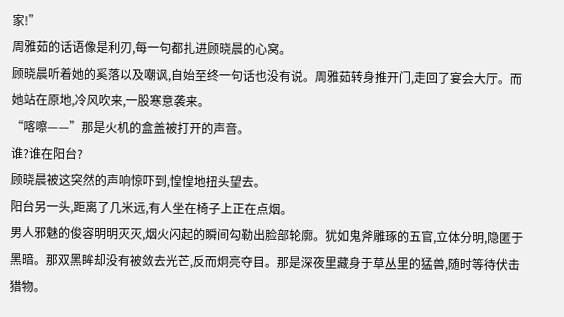家!”
周雅茹的话语像是利刃,每一句都扎进顾晓晨的心窝。
顾晓晨听着她的奚落以及嘲讽,自始至终一句话也没有说。周雅茹转身推开门,走回了宴会大厅。而她站在原地,冷风吹来,一股寒意袭来。
“喀嚓——”那是火机的盒盖被打开的声音。
谁?谁在阳台?
顾晓晨被这突然的声响惊吓到,惶惶地扭头望去。
阳台另一头,距离了几米远,有人坐在椅子上正在点烟。
男人邪魅的俊容明明灭灭,烟火闪起的瞬间勾勒出脸部轮廓。犹如鬼斧雕琢的五官,立体分明,隐匿于黑暗。那双黑眸却没有被敛去光芒,反而炯亮夺目。那是深夜里藏身于草丛里的猛兽,随时等待伏击猎物。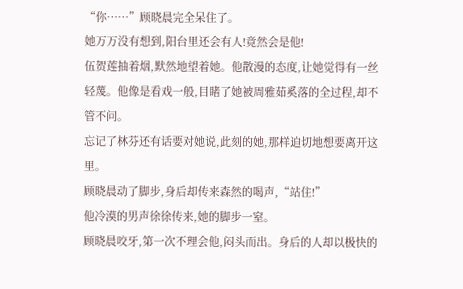“你……”顾晓晨完全呆住了。
她万万没有想到,阳台里还会有人!竟然会是他!
伍贺莲抽着烟,默然地望着她。他散漫的态度,让她觉得有一丝轻蔑。他像是看戏一般,目睹了她被周雅茹奚落的全过程,却不管不问。
忘记了林芬还有话要对她说,此刻的她,那样迫切地想要离开这里。
顾晓晨动了脚步,身后却传来森然的喝声,“站住!”
他冷漠的男声徐徐传来,她的脚步一窒。
顾晓晨咬牙,第一次不理会他,闷头而出。身后的人却以极快的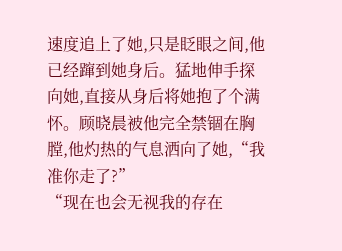速度追上了她,只是眨眼之间,他已经蹿到她身后。猛地伸手探向她,直接从身后将她抱了个满怀。顾晓晨被他完全禁锢在胸膛,他灼热的气息洒向了她,“我准你走了?”
“现在也会无视我的存在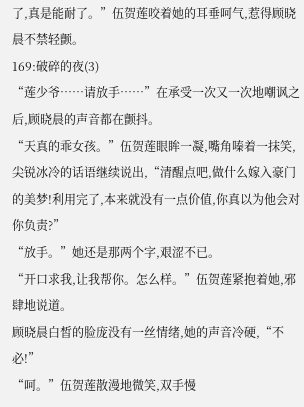了,真是能耐了。”伍贺莲咬着她的耳垂呵气,惹得顾晓晨不禁轻颤。
169:破碎的夜(3)
“莲少爷……请放手……”在承受一次又一次地嘲讽之后,顾晓晨的声音都在颤抖。
“天真的乖女孩。”伍贺莲眼眸一凝,嘴角嗪着一抹笑,尖锐冰冷的话语继续说出,“清醒点吧,做什么嫁入豪门的美梦!利用完了,本来就没有一点价值,你真以为他会对你负责?”
“放手。”她还是那两个字,艰涩不已。
“开口求我,让我帮你。怎么样。”伍贺莲紧抱着她,邪肆地说道。
顾晓晨白皙的脸庞没有一丝情绪,她的声音冷硬,“不必!”
“呵。”伍贺莲散漫地微笑,双手慢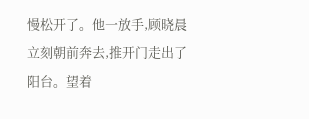慢松开了。他一放手,顾晓晨立刻朝前奔去,推开门走出了阳台。望着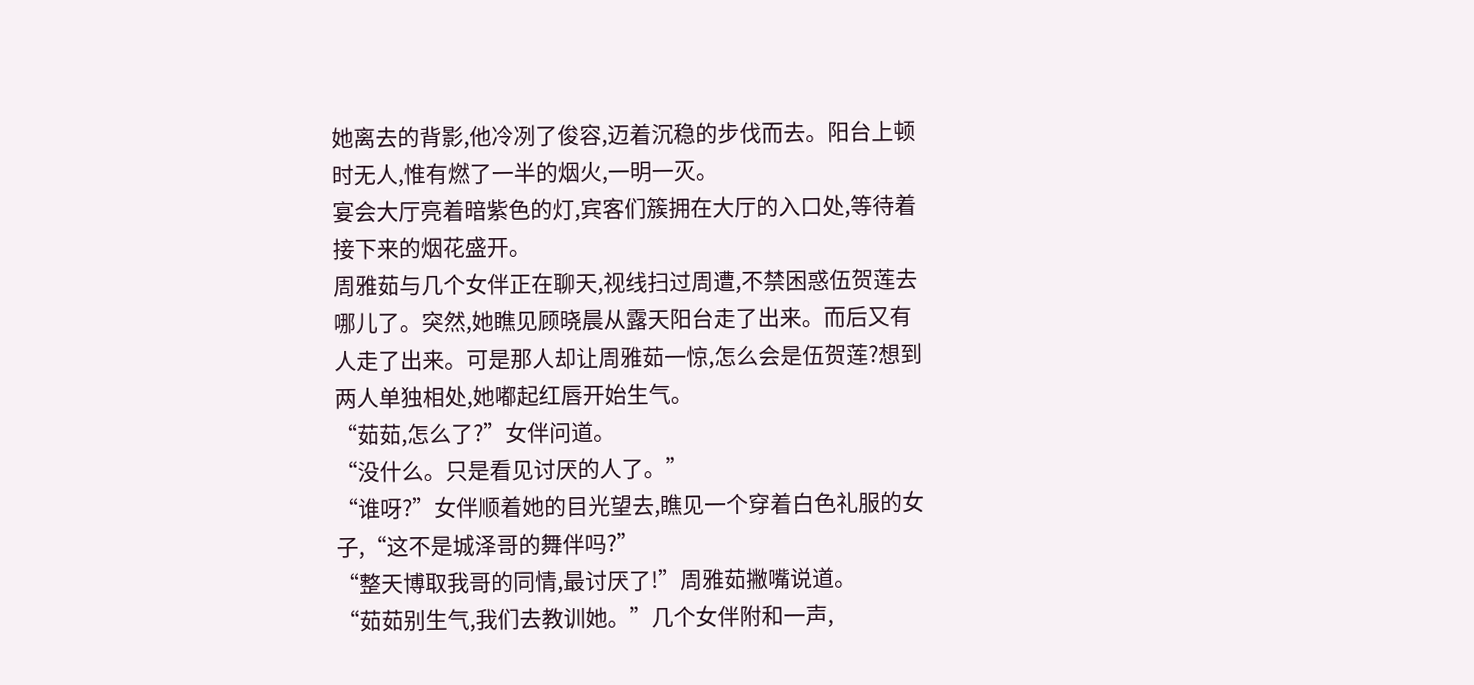她离去的背影,他冷冽了俊容,迈着沉稳的步伐而去。阳台上顿时无人,惟有燃了一半的烟火,一明一灭。
宴会大厅亮着暗紫色的灯,宾客们簇拥在大厅的入口处,等待着接下来的烟花盛开。
周雅茹与几个女伴正在聊天,视线扫过周遭,不禁困惑伍贺莲去哪儿了。突然,她瞧见顾晓晨从露天阳台走了出来。而后又有人走了出来。可是那人却让周雅茹一惊,怎么会是伍贺莲?想到两人单独相处,她嘟起红唇开始生气。
“茹茹,怎么了?”女伴问道。
“没什么。只是看见讨厌的人了。”
“谁呀?”女伴顺着她的目光望去,瞧见一个穿着白色礼服的女子,“这不是城泽哥的舞伴吗?”
“整天博取我哥的同情,最讨厌了!”周雅茹撇嘴说道。
“茹茹别生气,我们去教训她。”几个女伴附和一声,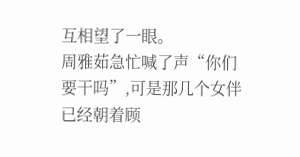互相望了一眼。
周雅茹急忙喊了声“你们要干吗”,可是那几个女伴已经朝着顾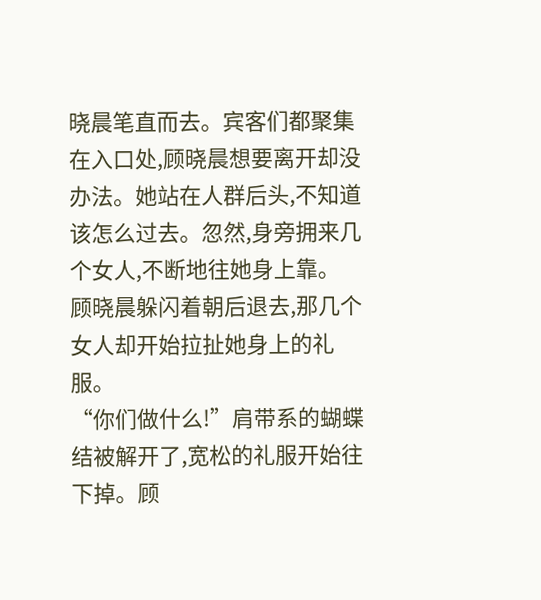晓晨笔直而去。宾客们都聚集在入口处,顾晓晨想要离开却没办法。她站在人群后头,不知道该怎么过去。忽然,身旁拥来几个女人,不断地往她身上靠。
顾晓晨躲闪着朝后退去,那几个女人却开始拉扯她身上的礼服。
“你们做什么!”肩带系的蝴蝶结被解开了,宽松的礼服开始往下掉。顾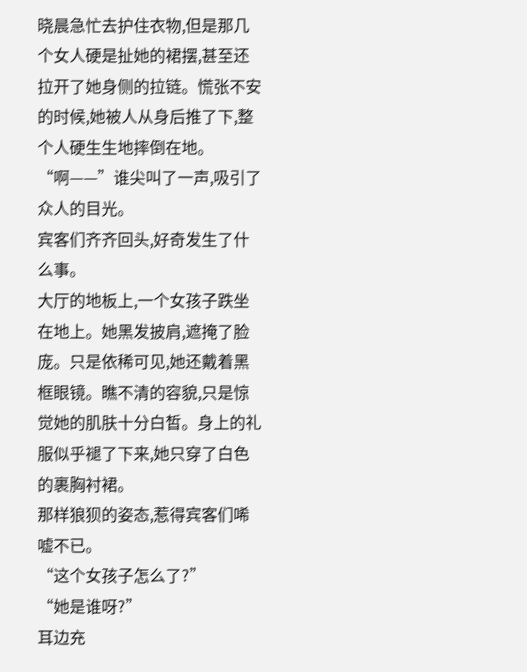晓晨急忙去护住衣物,但是那几个女人硬是扯她的裙摆,甚至还拉开了她身侧的拉链。慌张不安的时候,她被人从身后推了下,整个人硬生生地摔倒在地。
“啊——”谁尖叫了一声,吸引了众人的目光。
宾客们齐齐回头,好奇发生了什么事。
大厅的地板上,一个女孩子跌坐在地上。她黑发披肩,遮掩了脸庞。只是依稀可见,她还戴着黑框眼镜。瞧不清的容貌,只是惊觉她的肌肤十分白皙。身上的礼服似乎褪了下来,她只穿了白色的裹胸衬裙。
那样狼狈的姿态,惹得宾客们唏嘘不已。
“这个女孩子怎么了?”
“她是谁呀?”
耳边充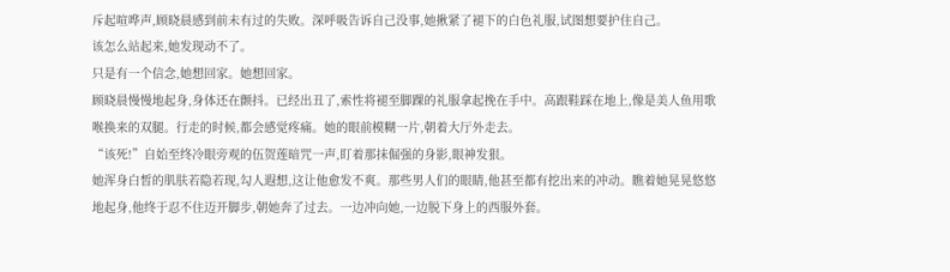斥起喧哗声,顾晓晨感到前未有过的失败。深呼吸告诉自己没事,她揪紧了褪下的白色礼服,试图想要护住自己。
该怎么站起来,她发现动不了。
只是有一个信念,她想回家。她想回家。
顾晓晨慢慢地起身,身体还在颤抖。已经出丑了,索性将褪至脚踝的礼服拿起挽在手中。高跟鞋踩在地上,像是美人鱼用歌喉换来的双腿。行走的时候,都会感觉疼痛。她的眼前模糊一片,朝着大厅外走去。
“该死!”自始至终冷眼旁观的伍贺莲暗咒一声,盯着那抹倔强的身影,眼神发狠。
她浑身白皙的肌肤若隐若现,勾人遐想,这让他愈发不爽。那些男人们的眼睛,他甚至都有挖出来的冲动。瞧着她晃晃悠悠地起身,他终于忍不住迈开脚步,朝她奔了过去。一边冲向她,一边脱下身上的西服外套。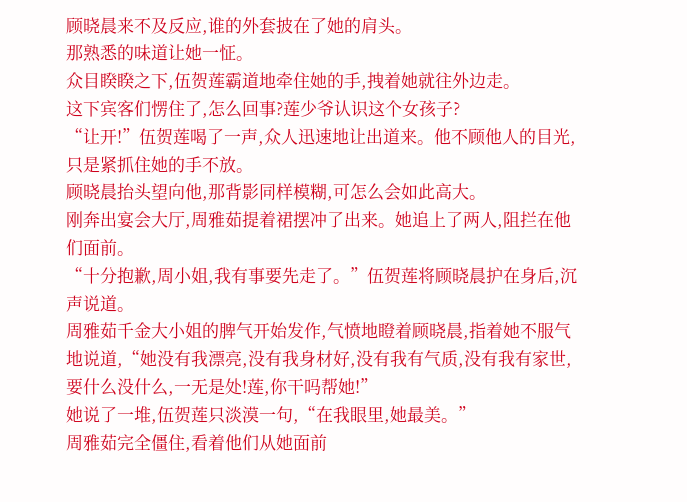顾晓晨来不及反应,谁的外套披在了她的肩头。
那熟悉的味道让她一怔。
众目睽睽之下,伍贺莲霸道地牵住她的手,拽着她就往外边走。
这下宾客们愣住了,怎么回事?莲少爷认识这个女孩子?
“让开!”伍贺莲喝了一声,众人迅速地让出道来。他不顾他人的目光,只是紧抓住她的手不放。
顾晓晨抬头望向他,那背影同样模糊,可怎么会如此高大。
刚奔出宴会大厅,周雅茹提着裙摆冲了出来。她追上了两人,阻拦在他们面前。
“十分抱歉,周小姐,我有事要先走了。”伍贺莲将顾晓晨护在身后,沉声说道。
周雅茹千金大小姐的脾气开始发作,气愤地瞪着顾晓晨,指着她不服气地说道,“她没有我漂亮,没有我身材好,没有我有气质,没有我有家世,要什么没什么,一无是处!莲,你干吗帮她!”
她说了一堆,伍贺莲只淡漠一句,“在我眼里,她最美。”
周雅茹完全僵住,看着他们从她面前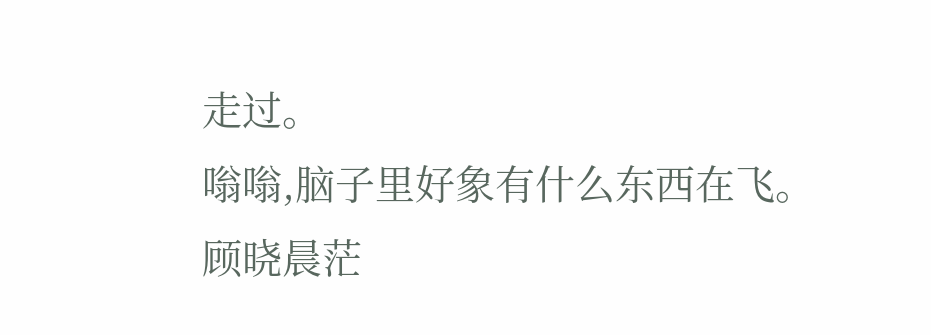走过。
嗡嗡,脑子里好象有什么东西在飞。
顾晓晨茫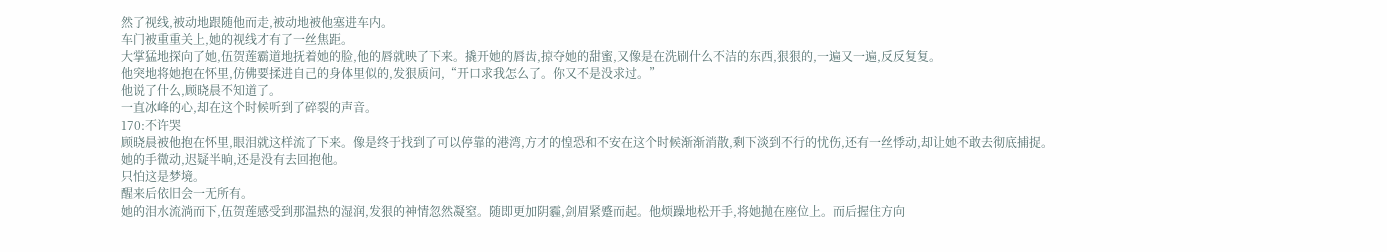然了视线,被动地跟随他而走,被动地被他塞进车内。
车门被重重关上,她的视线才有了一丝焦距。
大掌猛地探向了她,伍贺莲霸道地抚着她的脸,他的唇就映了下来。撬开她的唇齿,掠夺她的甜蜜,又像是在洗刷什么不洁的东西,狠狠的,一遍又一遍,反反复复。
他突地将她抱在怀里,仿佛要揉进自己的身体里似的,发狠质问,“开口求我怎么了。你又不是没求过。”
他说了什么,顾晓晨不知道了。
一直冰峰的心,却在这个时候听到了碎裂的声音。
170:不许哭
顾晓晨被他抱在怀里,眼泪就这样流了下来。像是终于找到了可以停靠的港湾,方才的惶恐和不安在这个时候渐渐消散,剩下淡到不行的忧伤,还有一丝悸动,却让她不敢去彻底捕捉。
她的手微动,迟疑半晌,还是没有去回抱他。
只怕这是梦境。
醒来后依旧会一无所有。
她的泪水流淌而下,伍贺莲感受到那温热的湿润,发狠的神情忽然凝窒。随即更加阴霾,剑眉紧蹙而起。他烦躁地松开手,将她抛在座位上。而后握住方向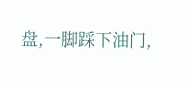盘,一脚踩下油门,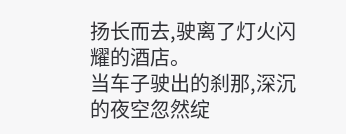扬长而去,驶离了灯火闪耀的酒店。
当车子驶出的刹那,深沉的夜空忽然绽